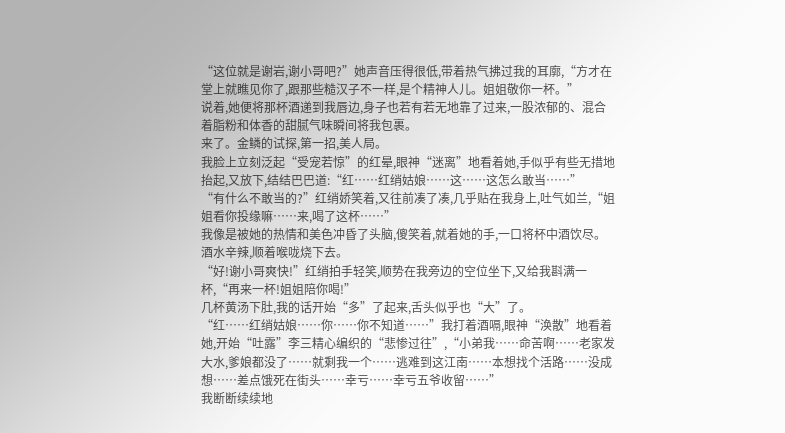“这位就是谢岩,谢小哥吧?”她声音压得很低,带着热气拂过我的耳廓,“方才在堂上就瞧见你了,跟那些糙汉子不一样,是个精神人儿。姐姐敬你一杯。”
说着,她便将那杯酒递到我唇边,身子也若有若无地靠了过来,一股浓郁的、混合着脂粉和体香的甜腻气味瞬间将我包裹。
来了。金鳞的试探,第一招,美人局。
我脸上立刻泛起“受宠若惊”的红晕,眼神“迷离”地看着她,手似乎有些无措地抬起,又放下,结结巴巴道:“红……红绡姑娘……这……这怎么敢当……”
“有什么不敢当的?”红绡娇笑着,又往前凑了凑,几乎贴在我身上,吐气如兰,“姐姐看你投缘嘛……来,喝了这杯……”
我像是被她的热情和美色冲昏了头脑,傻笑着,就着她的手,一口将杯中酒饮尽。酒水辛辣,顺着喉咙烧下去。
“好!谢小哥爽快!”红绡拍手轻笑,顺势在我旁边的空位坐下,又给我斟满一杯,“再来一杯!姐姐陪你喝!”
几杯黄汤下肚,我的话开始“多”了起来,舌头似乎也“大”了。
“红……红绡姑娘……你……你不知道……”我打着酒嗝,眼神“涣散”地看着她,开始“吐露”李三精心编织的“悲惨过往”,“小弟我……命苦啊……老家发大水,爹娘都没了……就剩我一个……逃难到这江南……本想找个活路……没成想……差点饿死在街头……幸亏……幸亏五爷收留……”
我断断续续地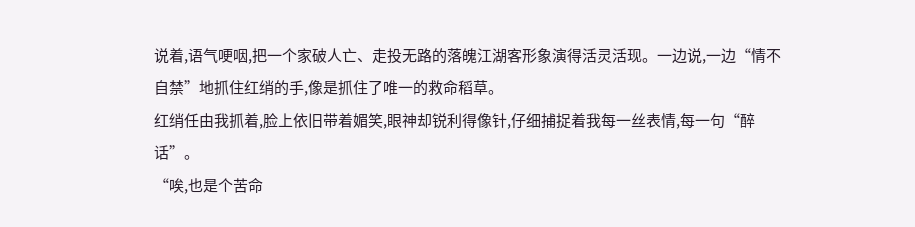说着,语气哽咽,把一个家破人亡、走投无路的落魄江湖客形象演得活灵活现。一边说,一边“情不自禁”地抓住红绡的手,像是抓住了唯一的救命稻草。
红绡任由我抓着,脸上依旧带着媚笑,眼神却锐利得像针,仔细捕捉着我每一丝表情,每一句“醉话”。
“唉,也是个苦命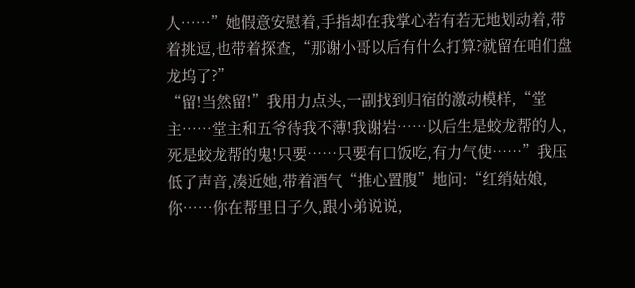人……”她假意安慰着,手指却在我掌心若有若无地划动着,带着挑逗,也带着探查,“那谢小哥以后有什么打算?就留在咱们盘龙坞了?”
“留!当然留!”我用力点头,一副找到归宿的激动模样,“堂主……堂主和五爷待我不薄!我谢岩……以后生是蛟龙帮的人,死是蛟龙帮的鬼!只要……只要有口饭吃,有力气使……”我压低了声音,凑近她,带着酒气“推心置腹”地问:“红绡姑娘,你……你在帮里日子久,跟小弟说说,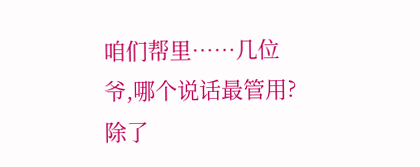咱们帮里……几位爷,哪个说话最管用?除了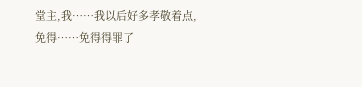堂主,我……我以后好多孝敬着点,免得……免得得罪了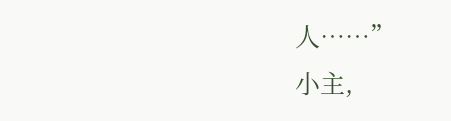人……”
小主,